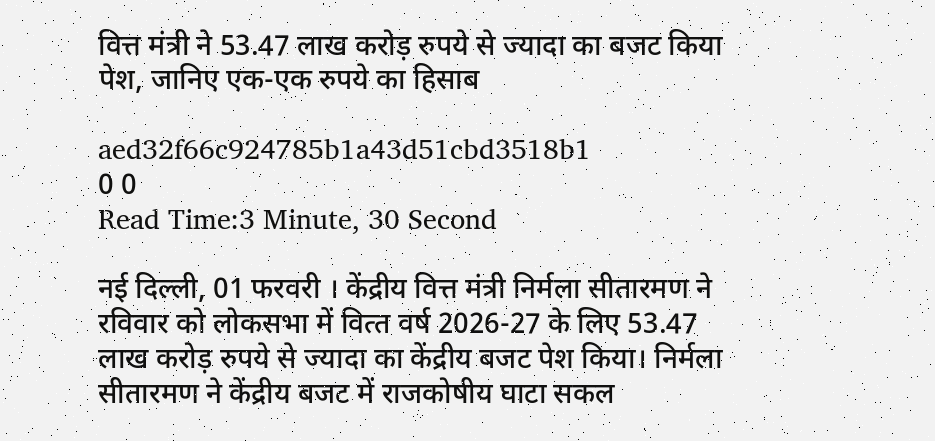वित्त मंत्री ने 53.47 लाख करोड़ रुपये से ज्यादा का बजट किया पेश, जानिए एक-एक रुपये का हिसाब

aed32f66c924785b1a43d51cbd3518b1
0 0
Read Time:3 Minute, 30 Second

नई दिल्‍ली, 01 फरवरी । केंद्रीय वित्त मंत्री निर्मला सीतारमण ने रविवार को लोकसभा में वित्‍त वर्ष 2026-27 के लिए 53.47 लाख करोड़ रुपये से ज्यादा का केंद्रीय बजट पेश किया। निर्मला सीतारमण ने केंद्रीय बजट में राजकोषीय घाटा सकल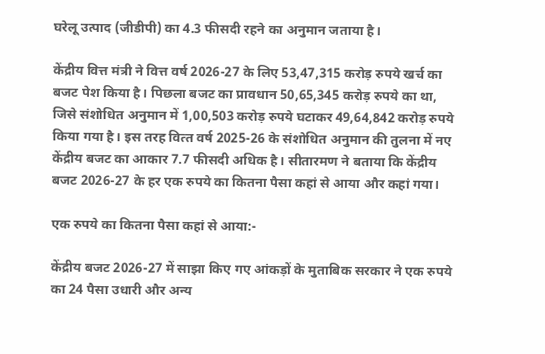घरेलू उत्‍पाद (जीडीपी) का 4.3 फीसदी रहने का अनुमान जताया है।

केंद्रीय वित्त मंत्री ने वित्त वर्ष 2026-27 के लिए 53,47,315 करोड़ रुपये खर्च का बजट पेश किया है। पिछला बजट का प्रावधान 50,65,345 करोड़ रुपये का था, जिसे संशोधित अनुमान में 1,00,503 करोड़ रुपये घटाकर 49,64,842 करोड़ रुपये किया गया है। इस तरह वित्‍त वर्ष 2025-26 के संशोधित अनुमान की तुलना में नए केंद्रीय बजट का आकार 7.7 फीसदी अधिक है। सीतारमण ने बताया कि केंद्रीय बजट 2026-27 के हर एक रुपये का कितना पैसा कहां से आया और कहां गया।

एक रुपये का कितना पैसा कहां से आया:-

केंद्रीय बजट 2026-27 में साझा किए गए आंकड़ों के मुताबिक सरकार ने एक रुपये का 24 पैसा उधारी और अन्य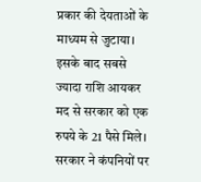प्रकार की देयताओं के माध्‍यम से जुटाया। इसके बाद सबसे ज्यादा राशि आयकर मद से सरकार को एक रुपये के 21 पैसे मिले। सरकार ने कंपनियों पर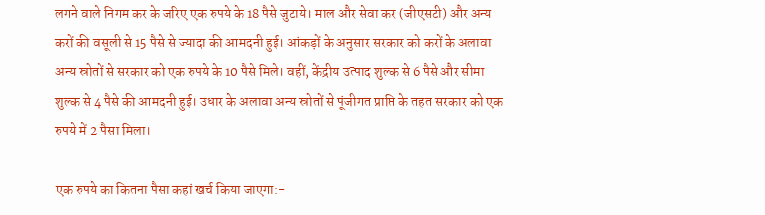लगने वाले निगम कर के जरिए एक रुपये के 18 पैसे जुटाये। माल और सेवा कर (जीएसटी) और अन्य करों की वसूली से 15 पैसे से ज्‍यादा की आमदनी हुई। आंकड़ों के अनुसार सरकार को करों के अलावा अन्य स्रोतों से सरकार को एक रुपये के 10 पैसे मिले। वहीं, केंद्रीय उत्पाद शुल्क से 6 पैसे और सीमा शुल्क से 4 पैसे की आमदनी हुई। उधार के अलावा अन्य स्रोतों से पूंजीगत प्राप्ति के तहत सरकार को एक रुपये में 2 पैसा मिला।

एक रुपये का कितना पैसा कहां खर्च किया जाएगा:-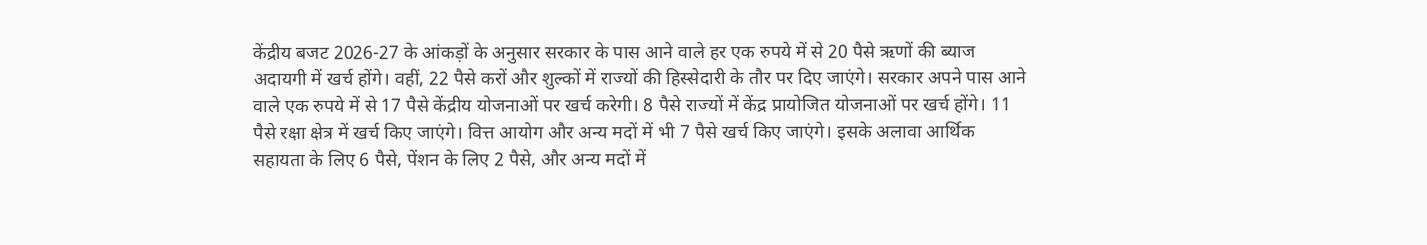केंद्रीय बजट 2026-27 के आंकड़ों के अनुसार सरकार के पास आने वाले हर एक रुपये में से 20 पैसे ऋणों की ब्याज अदायगी में खर्च होंगे। वहीं, 22 पैसे करों और शुल्कों में राज्यों की हिस्सेदारी के तौर पर दिए जाएंगे। सरकार अपने पास आने वाले एक रुपये में से 17 पैसे केंद्रीय योजनाओं पर खर्च करेगी। 8 पैसे राज्यों में केंद्र प्रायोजित योजनाओं पर खर्च होंगे। 11 पैसे रक्षा क्षेत्र में खर्च किए जाएंगे। वित्त आयोग और अन्य मदों में भी 7 पैसे खर्च किए जाएंगे। इसके अलावा आर्थिक सहायता के लिए 6 पैसे, पेंशन के लिए 2 पैसे, और अन्य मदों में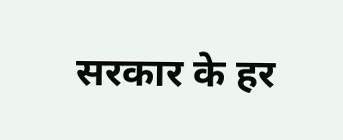सरकार के हर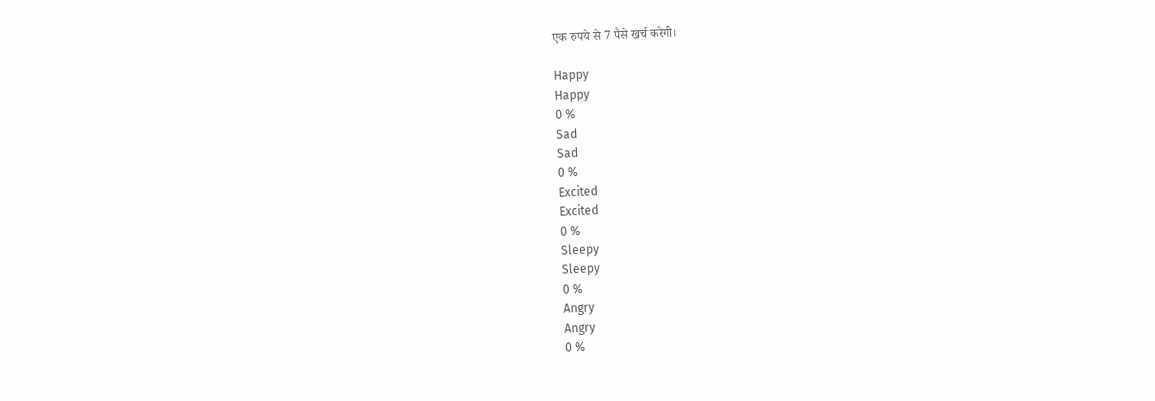एक रुपये से 7 पैसे खर्च करेगी।

Happy
Happy
0 %
Sad
Sad
0 %
Excited
Excited
0 %
Sleepy
Sleepy
0 %
Angry
Angry
0 %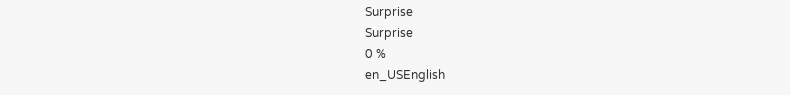Surprise
Surprise
0 %
en_USEnglish